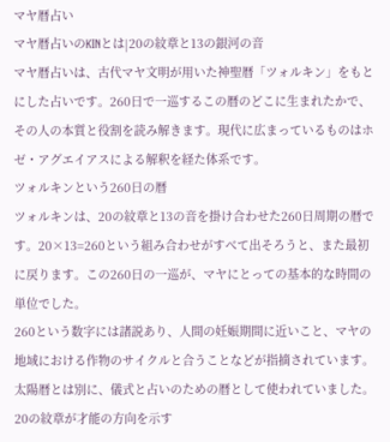マヤ暦占い
マヤ暦占いのKINとは|20の紋章と13の銀河の音
マヤ暦占いは、古代マヤ文明が用いた神聖暦「ツォルキン」をもとにした占いです。260日で一巡するこの暦のどこに生まれたかで、その人の本質と役割を読み解きます。現代に広まっているものはホゼ・アグエイアスによる解釈を経た体系です。
ツォルキンという260日の暦
ツォルキンは、20の紋章と13の音を掛け合わせた260日周期の暦です。20×13=260という組み合わせがすべて出そろうと、また最初に戻ります。この260日の一巡が、マヤにとっての基本的な時間の単位でした。
260という数字には諸説あり、人間の妊娠期間に近いこと、マヤの地域における作物のサイクルと合うことなどが指摘されています。太陽暦とは別に、儀式と占いのための暦として使われていました。
20の紋章が才能の方向を示す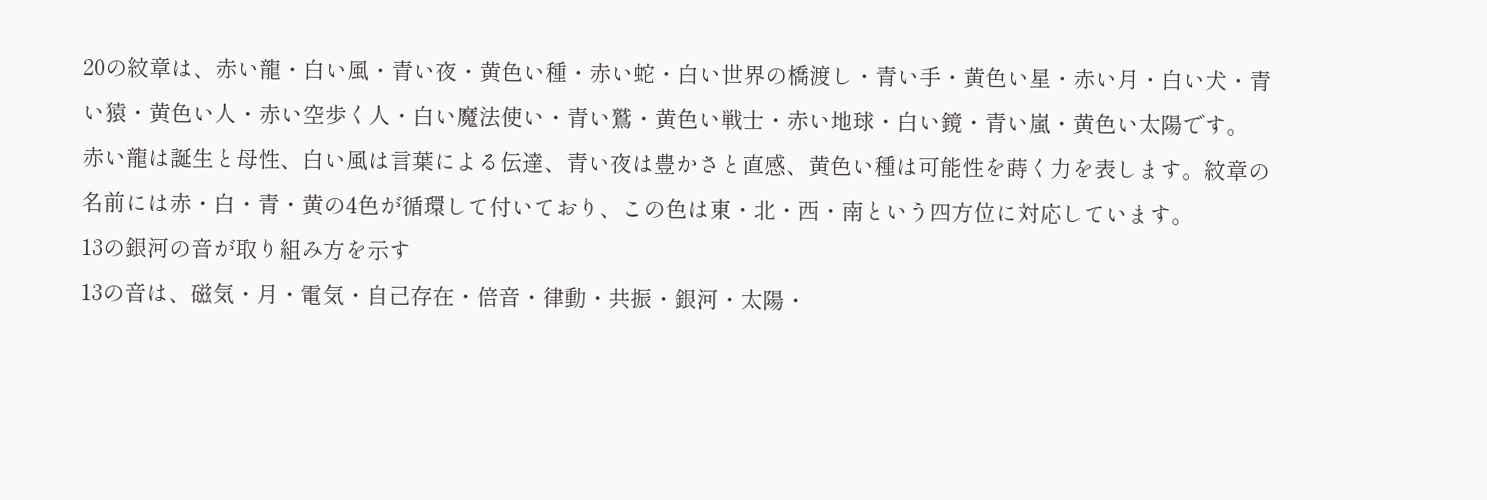20の紋章は、赤い龍・白い風・青い夜・黄色い種・赤い蛇・白い世界の橋渡し・青い手・黄色い星・赤い月・白い犬・青い猿・黄色い人・赤い空歩く人・白い魔法使い・青い鷲・黄色い戦士・赤い地球・白い鏡・青い嵐・黄色い太陽です。
赤い龍は誕生と母性、白い風は言葉による伝達、青い夜は豊かさと直感、黄色い種は可能性を蒔く力を表します。紋章の名前には赤・白・青・黄の4色が循環して付いており、この色は東・北・西・南という四方位に対応しています。
13の銀河の音が取り組み方を示す
13の音は、磁気・月・電気・自己存在・倍音・律動・共振・銀河・太陽・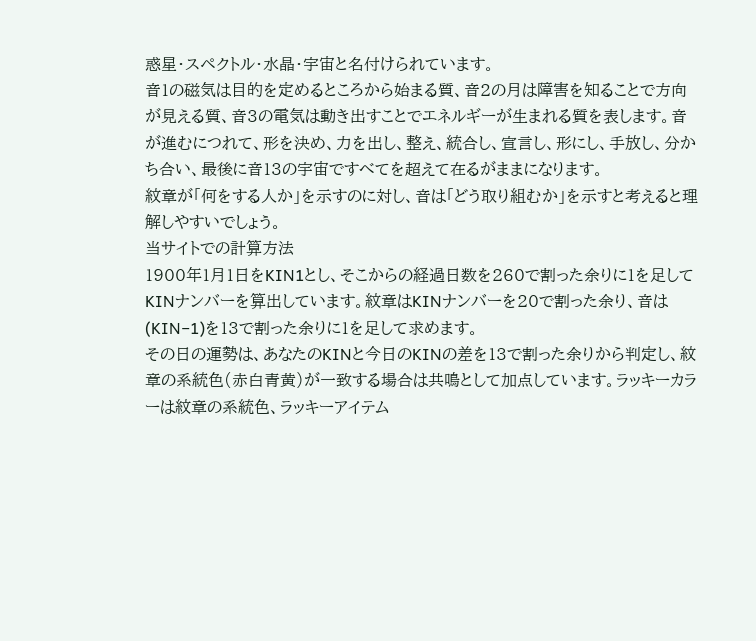惑星・スペクトル・水晶・宇宙と名付けられています。
音1の磁気は目的を定めるところから始まる質、音2の月は障害を知ることで方向が見える質、音3の電気は動き出すことでエネルギーが生まれる質を表します。音が進むにつれて、形を決め、力を出し、整え、統合し、宣言し、形にし、手放し、分かち合い、最後に音13の宇宙ですべてを超えて在るがままになります。
紋章が「何をする人か」を示すのに対し、音は「どう取り組むか」を示すと考えると理解しやすいでしょう。
当サイトでの計算方法
1900年1月1日をKIN1とし、そこからの経過日数を260で割った余りに1を足してKINナンバーを算出しています。紋章はKINナンバーを20で割った余り、音は(KIN−1)を13で割った余りに1を足して求めます。
その日の運勢は、あなたのKINと今日のKINの差を13で割った余りから判定し、紋章の系統色(赤白青黄)が一致する場合は共鳴として加点しています。ラッキーカラーは紋章の系統色、ラッキーアイテム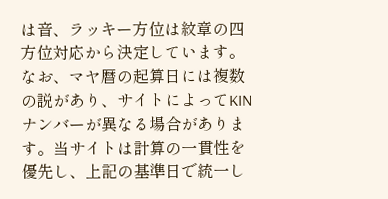は音、ラッキー方位は紋章の四方位対応から決定しています。
なお、マヤ暦の起算日には複数の説があり、サイトによってKINナンバーが異なる場合があります。当サイトは計算の一貫性を優先し、上記の基準日で統一し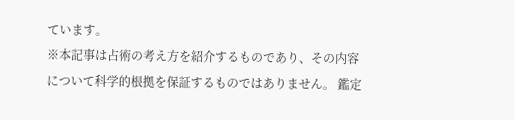ています。
※本記事は占術の考え方を紹介するものであり、その内容について科学的根拠を保証するものではありません。 鑑定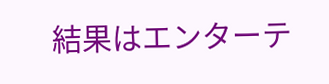結果はエンターテ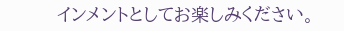インメントとしてお楽しみください。